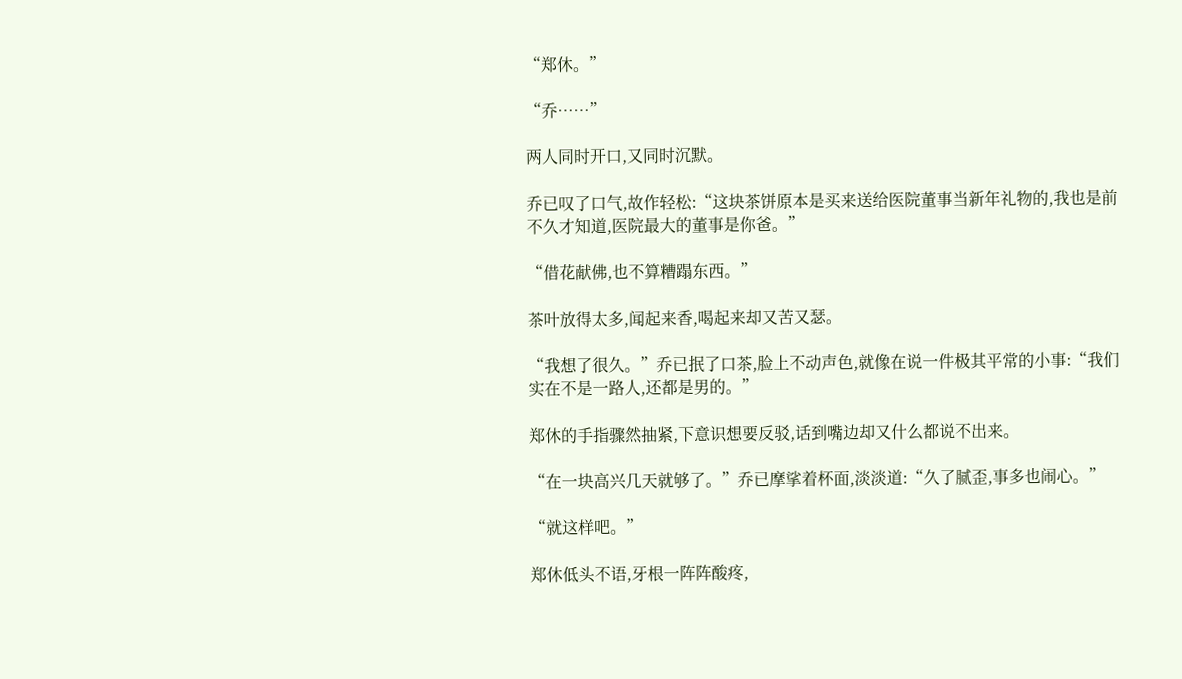“郑休。”

“乔……”

两人同时开口,又同时沉默。

乔已叹了口气,故作轻松:“这块茶饼原本是买来送给医院董事当新年礼物的,我也是前不久才知道,医院最大的董事是你爸。”

“借花献佛,也不算糟蹋东西。”

茶叶放得太多,闻起来香,喝起来却又苦又瑟。

“我想了很久。”乔已抿了口茶,脸上不动声色,就像在说一件极其平常的小事:“我们实在不是一路人,还都是男的。”

郑休的手指骤然抽紧,下意识想要反驳,话到嘴边却又什么都说不出来。

“在一块高兴几天就够了。”乔已摩挲着杯面,淡淡道:“久了腻歪,事多也闹心。”

“就这样吧。”

郑休低头不语,牙根一阵阵酸疼,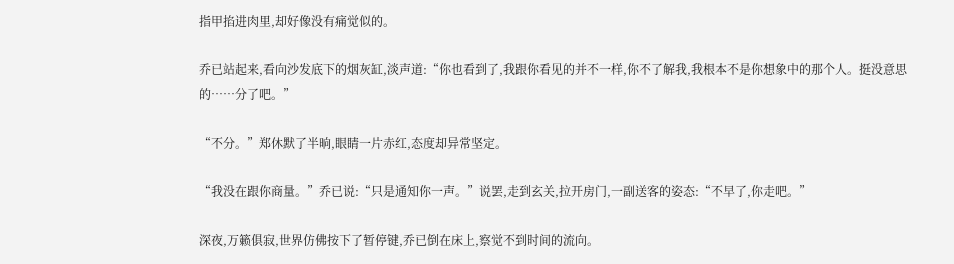指甲掐进肉里,却好像没有痛觉似的。

乔已站起来,看向沙发底下的烟灰缸,淡声道:“你也看到了,我跟你看见的并不一样,你不了解我,我根本不是你想象中的那个人。挺没意思的……分了吧。”

“不分。”郑休默了半晌,眼睛一片赤红,态度却异常坚定。

“我没在跟你商量。”乔已说:“只是通知你一声。”说罢,走到玄关,拉开房门,一副送客的姿态:“不早了,你走吧。”

深夜,万籁俱寂,世界仿佛按下了暂停键,乔已倒在床上,察觉不到时间的流向。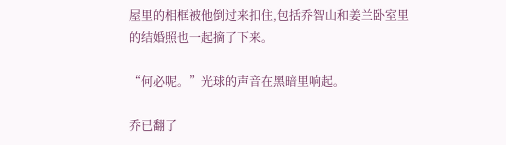屋里的相框被他倒过来扣住,包括乔智山和姜兰卧室里的结婚照也一起摘了下来。

“何必呢。”光球的声音在黑暗里响起。

乔已翻了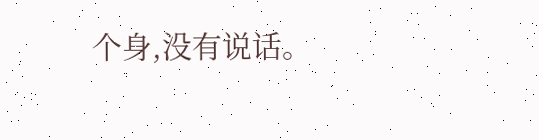个身,没有说话。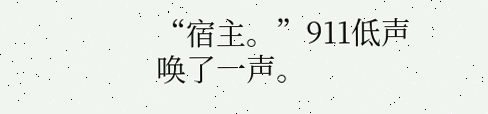“宿主。”911低声唤了一声。